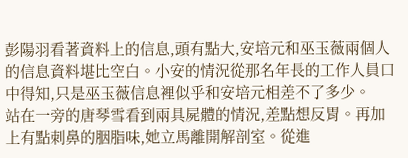彭陽羽看著資料上的信息,頭有點大,安培元和巫玉薇兩個人的信息資料堪比空白。小安的情況從那名年長的工作人員口中得知,只是巫玉薇信息裡似乎和安培元相差不了多少。
站在一旁的唐琴雪看到兩具屍體的情況,差點想反胃。再加上有點刺鼻的胭脂味,她立馬離開解剖室。從進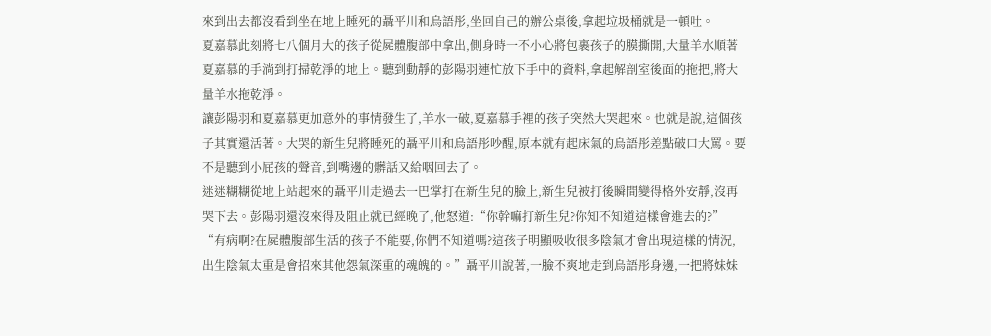來到出去都沒看到坐在地上睡死的聶平川和烏語彤,坐回自己的辦公桌後,拿起垃圾桶就是一頓吐。
夏嘉慕此刻將七八個月大的孩子從屍體腹部中拿出,側身時一不小心將包裹孩子的膜撕開,大量羊水順著夏嘉慕的手淌到打掃乾淨的地上。聽到動靜的彭陽羽連忙放下手中的資料,拿起解剖室後面的拖把,將大量羊水拖乾淨。
讓彭陽羽和夏嘉慕更加意外的事情發生了,羊水一破,夏嘉慕手裡的孩子突然大哭起來。也就是說,這個孩子其實還活著。大哭的新生兒將睡死的聶平川和烏語彤吵醒,原本就有起床氣的烏語彤差點破口大罵。要不是聽到小屁孩的聲音,到嘴邊的髒話又給咽回去了。
迷迷糊糊從地上站起來的聶平川走過去一巴掌打在新生兒的臉上,新生兒被打後瞬間變得格外安靜,沒再哭下去。彭陽羽還沒來得及阻止就已經晚了,他怒道:“你幹嘛打新生兒?你知不知道這樣會進去的?”
“有病啊?在屍體腹部生活的孩子不能要,你們不知道嗎?這孩子明顯吸收很多陰氣才會出現這樣的情況,出生陰氣太重是會招來其他怨氣深重的魂魄的。”聶平川說著,一臉不爽地走到烏語彤身邊,一把將妹妹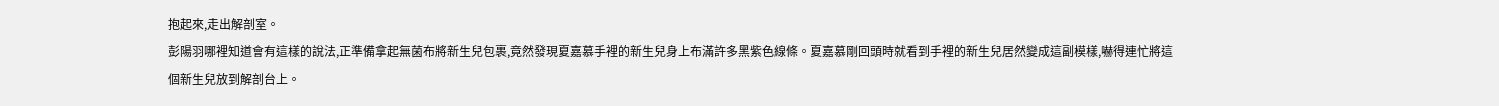抱起來,走出解剖室。
彭陽羽哪裡知道會有這樣的說法,正準備拿起無菌布將新生兒包裹,竟然發現夏嘉慕手裡的新生兒身上布滿許多黑紫色線條。夏嘉慕剛回頭時就看到手裡的新生兒居然變成這副模樣,嚇得連忙將這個新生兒放到解剖台上。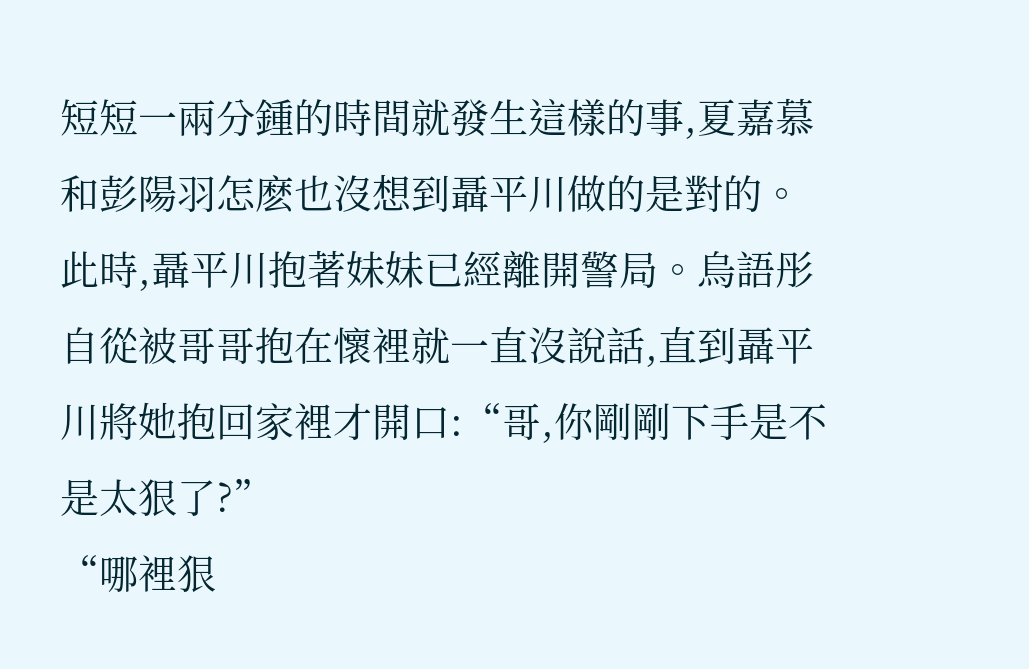短短一兩分鍾的時間就發生這樣的事,夏嘉慕和彭陽羽怎麽也沒想到聶平川做的是對的。此時,聶平川抱著妹妹已經離開警局。烏語彤自從被哥哥抱在懷裡就一直沒說話,直到聶平川將她抱回家裡才開口:“哥,你剛剛下手是不是太狠了?”
“哪裡狠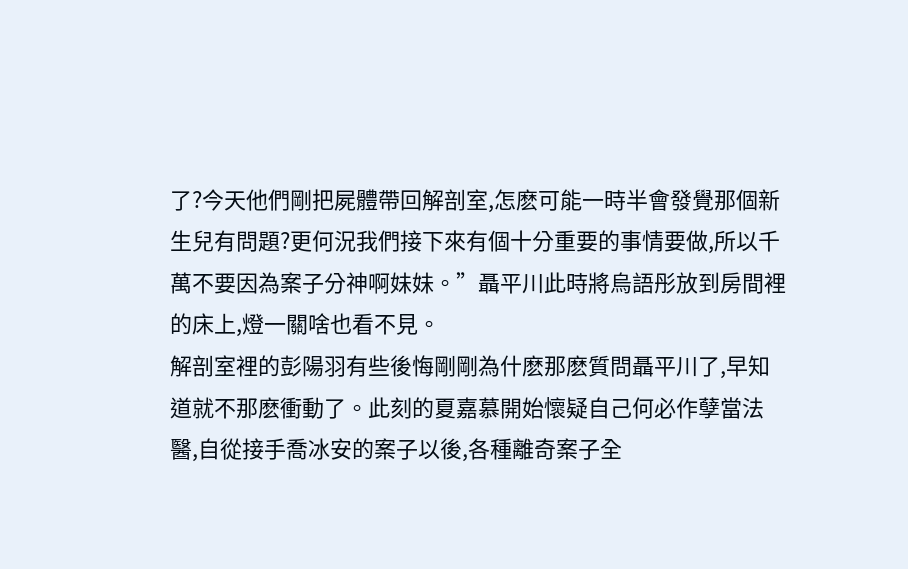了?今天他們剛把屍體帶回解剖室,怎麽可能一時半會發覺那個新生兒有問題?更何況我們接下來有個十分重要的事情要做,所以千萬不要因為案子分神啊妹妹。”聶平川此時將烏語彤放到房間裡的床上,燈一關啥也看不見。
解剖室裡的彭陽羽有些後悔剛剛為什麽那麽質問聶平川了,早知道就不那麽衝動了。此刻的夏嘉慕開始懷疑自己何必作孽當法醫,自從接手喬冰安的案子以後,各種離奇案子全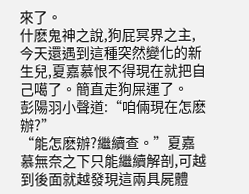來了。
什麽鬼神之說,狗屁冥界之主,今天還遇到這種突然變化的新生兒,夏嘉慕恨不得現在就把自己噶了。簡直走狗屎運了。
彭陽羽小聲道:“咱倆現在怎麽辦?”
“能怎麽辦?繼續查。”夏嘉慕無奈之下只能繼續解剖,可越到後面就越發現這兩具屍體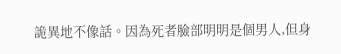詭異地不像話。因為死者臉部明明是個男人,但身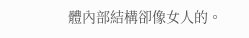體內部結構卻像女人的。